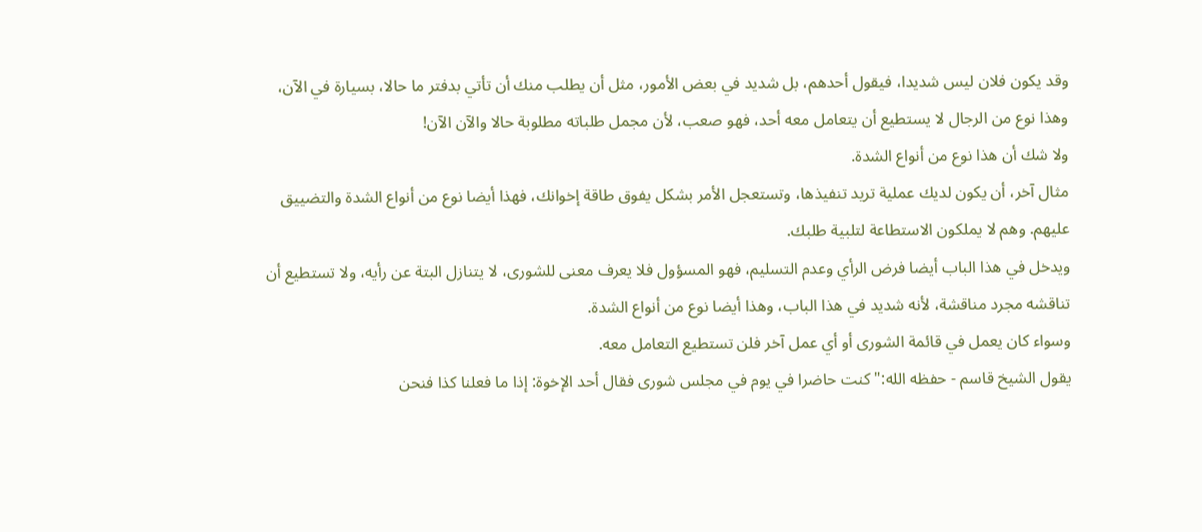وقد يكون فلان ليس شديدا، فيقول أحدهم، بل شديد في بعض الأمور، مثل أن يطلب منك أن تأتي بدفتر ما حالا، بسيارة في الآن، وهذا نوع من الرجال لا يستطيع أن يتعامل معه أحد، فهو صعب، لأن مجمل طلباته مطلوبة حالا والآن الآن!
ولا شك أن هذا نوع من أنواع الشدة.
مثال آخر، أن يكون لديك عملية تريد تنفيذها، وتستعجل الأمر بشكل يفوق طاقة إخوانك، فهذا أيضا نوع من أنواع الشدة والتضييق عليهم. وهم لا يملكون الاستطاعة لتلبية طلبك.
ويدخل في هذا الباب أيضا فرض الرأي وعدم التسليم، فهو المسؤول فلا يعرف معنى للشورى، لا يتنازل البتة عن رأيه، ولا تستطيع أن تناقشه مجرد مناقشة، لأنه شديد في هذا الباب، وهذا أيضا نوع من أنواع الشدة.
وسواء كان يعمل في قائمة الشورى أو أي عمل آخر فلن تستطيع التعامل معه.
يقول الشيخ قاسم - حفظه الله:"كنت حاضرا في يوم في مجلس شورى فقال أحد الإخوة: إذا ما فعلنا كذا فنحن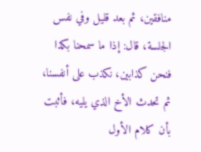منافقين، ثم بعد قليل وفي نفس الجلسة، قال: إذا ما سمحنا بكذا فنحن كذابين، نكذب على أنفسنا، ثم تحدث الأخ الذي يليه، فأثبت بأن كلام الأول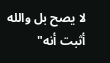لا يصح بل والله أثبت أنه"